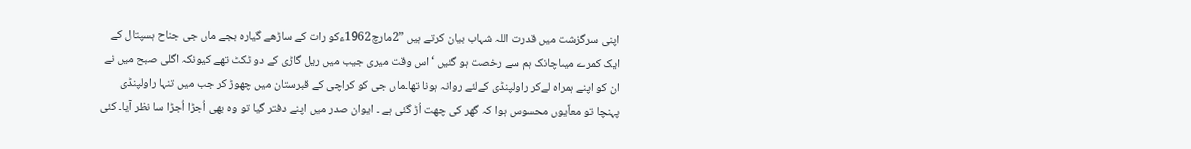اپنی سرگزشت میں قدرت اللہ شہاب بیان کرتے ہیں ”2مارچ1962ءکو رات کے ساڑھے گیارہ بجے ماں جی جناح ہسپتال کے ایک کمرے میںاچانک ہم سے رخصت ہو گئیں ‘اس وقت میری جیب میں ریل گاڑی کے دو ٹکٹ تھے کیونکہ اگلی صبح میں نے ان کو اپنے ہمراہ لےکر راولپنڈی کےلئے روانہ ہونا تھا۔ماں جی کو کراچی کے قبرستان میں چھوڑ کر جب میں تنہا راولپنڈی پہنچا تو معاًیوں محسوس ہوا کہ گھر کی چھت اُڑ گئی ہے ۔ ایوان صدر میں اپنے دفتر گیا تو وہ بھی اُجڑا اُجڑا سا نظر آیا۔ کئی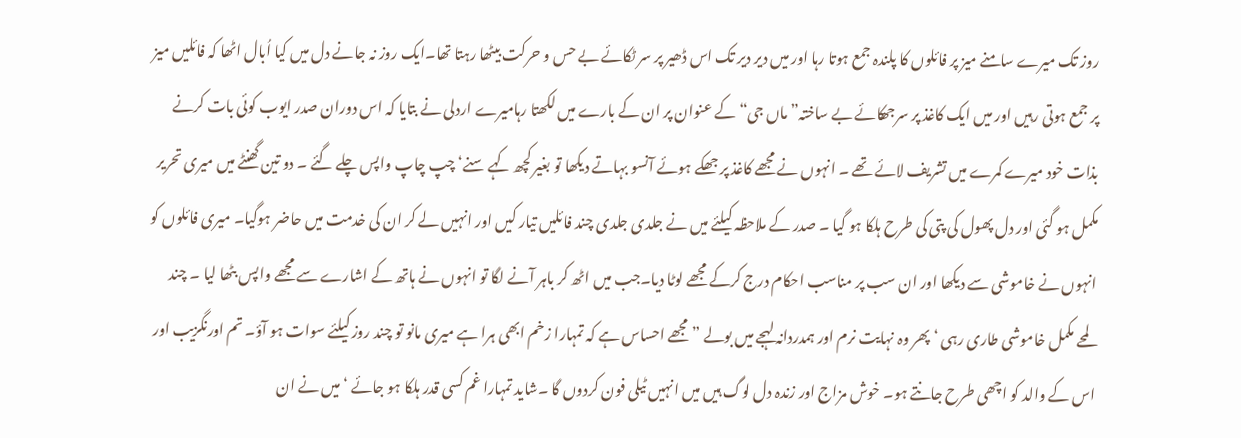روز تک میرے سامنے میز پر فائلوں کا پلندہ جمع ہوتا رہا اور میں دیر دیر تک اس ڈھیر پر سر ٹکائے بے حس و حرکت بیٹھا رہتا تھا۔ایک روز نہ جانے دل میں کیا اُبال اٹھا کہ فائلیں میز پر جمع ہوتی رہیں اور میں ایک کاغذ پر سرجھکائے بے ساختہ”ماں جی“ کے عنوان پر ان کے بارے میں لکھتا رہامیرے اردلی نے بتایا کہ اس دوران صدر ایوب کوئی بات کرنے بذات خود میرے کمرے میں تشریف لائے تھے ۔ انہوں نے مجھے کاغذ پر جھکے ہوئے آنسو بہاتے دیکھا تو بغیر کچھ کہے سنے‘ چپ چاپ واپس چلے گئے ۔ دو تین گھنٹے میں میری تحریر مکمل ہو گئی اور دل پھول کی پتی کی طرح ہلکا ہو گیا ۔ صدر کے ملاحظہ کیلئے میں نے جلدی جلدی چند فائلیں تیار کیں اور انہیں لے کر ان کی خدمت میں حاضر ہوگیا۔ میری فائلوں کو انہوں نے خاموشی سے دیکھا اور ان سب پر مناسب احکام درج کرکے مجھے لوٹا دیا۔جب میں اٹھ کر باہر آنے لگا تو انہوں نے ہاتھ کے اشارے سے مجھے واپس بٹھا لیا ۔ چند لمحے مکمل خاموشی طاری رہی ‘ پھر وہ نہایت نرم اور ہمدردانہ لہجے میں بولے ”مجھے احساس ہے کہ تمہارا زخم ابھی ہرا ہے میری مانو تو چند روز کیلئے سوات ہو آؤ۔ تم اورنگزیب اور اس کے والد کو اچھی طرح جانتے ہو۔ خوش مزاج اور زندہ دل لوگ ہیں میں انہیں ٹیلی فون کردوں گا ۔شاید تمہارا غم کسی قدر ہلکا ہو جائے ‘میں نے ان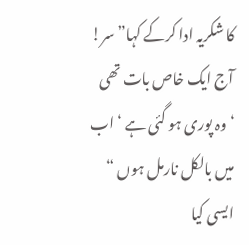کا شکریہ ادا کرکے کہا” سر! آج ایک خاص بات تھی ‘وہ پوری ہو گئی ہے ‘ اب میں بالکل نارمل ہوں “ ایسی کیا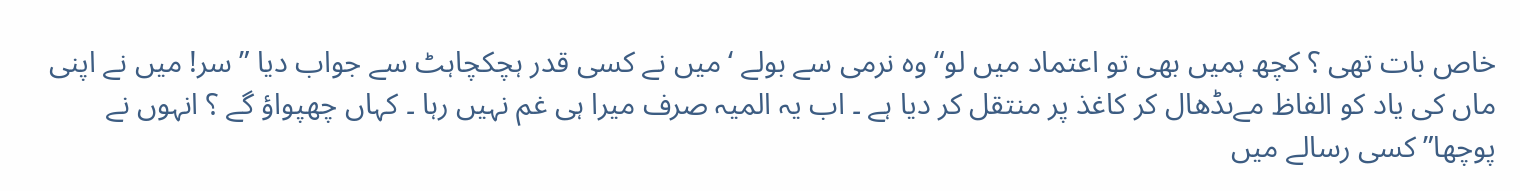خاص بات تھی ؟ کچھ ہمیں بھی تو اعتماد میں لو“ وہ نرمی سے بولے ‘ میں نے کسی قدر ہچکچاہٹ سے جواب دیا ” سر! میں نے اپنی ماں کی یاد کو الفاظ مےںڈھال کر کاغذ پر منتقل کر دیا ہے ۔ اب یہ المیہ صرف میرا ہی غم نہیں رہا ۔ کہاں چھپواؤ گے ؟ انہوں نے پوچھا” کسی رسالے میں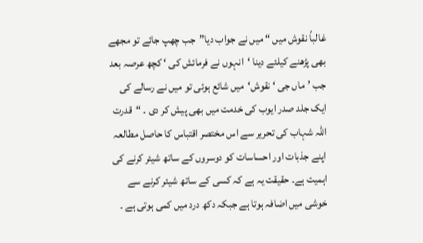غالباً نقوش میں “ میں نے جواب دیا”جب چھپ جائے تو مجھے بھی پڑھنے کیلئے دینا ‘انہوں نے فرمائش کی ‘ کچھ عرصہ بعد جب ’ماں جی ‘ نقوش‘میں شائع ہوئی تو میں نے رسالے کی ایک جلد صدر ایوب کی خدمت میں بھی پیش کر دی ۔ “قدرت اللہ شہاب کی تحریر سے اس مختصر اقتباس کا حاصل مطالعہ اپنے جذبات اور احساسات کو دوسروں کے ساتھ شیئر کرنے کی اہمیت ہے۔ حقیقت یہ ہے کہ کسی کے ساتھ شیئر کرنے سے خوشی میں اضافہ ہوتا ہے جبکہ دکھ درد میں کمی ہوتی ہے ۔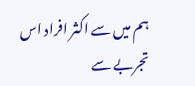ہم میں سے اکثر افراد اس تجربے سے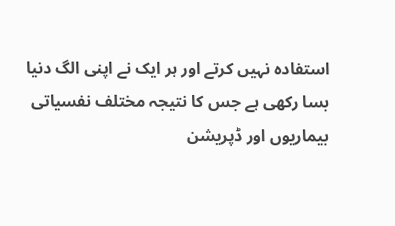استفادہ نہیں کرتے اور ہر ایک نے اپنی الگ دنیا بسا رکھی ہے جس کا نتیجہ مختلف نفسیاتی بیماریوں اور ڈپریشن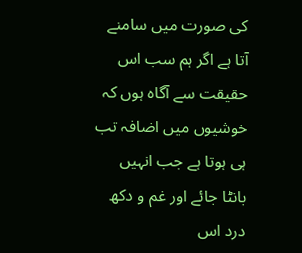کی صورت میں سامنے آتا ہے اگر ہم سب اس حقیقت سے آگاہ ہوں کہ خوشیوں میں اضافہ تب ہی ہوتا ہے جب انہیں بانٹا جائے اور غم و دکھ درد اس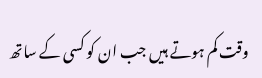وقت کم ہوتے ہیں جب ان کو کسی کے ساتھ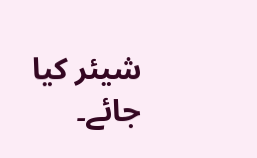شیئر کیا جائے۔